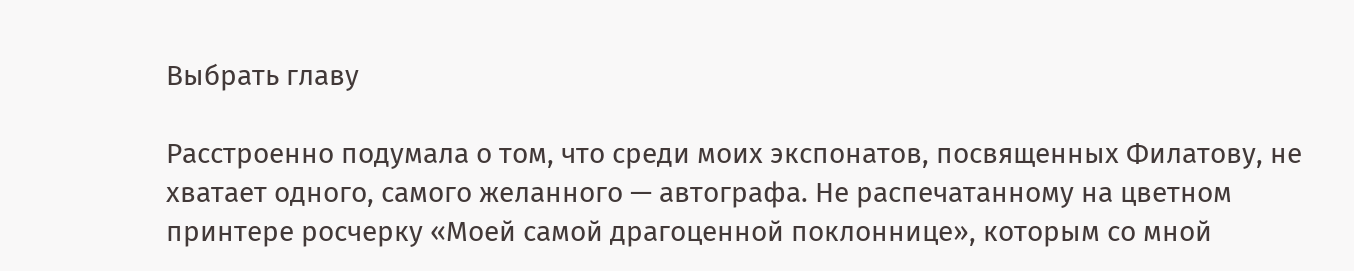Выбрать главу

Расстроенно подумала о том, что среди моих экспонатов, посвященных Филатову, не хватает одного, самого желанного — автографа. Не распечатанному на цветном принтере росчерку «Моей самой драгоценной поклоннице», которым со мной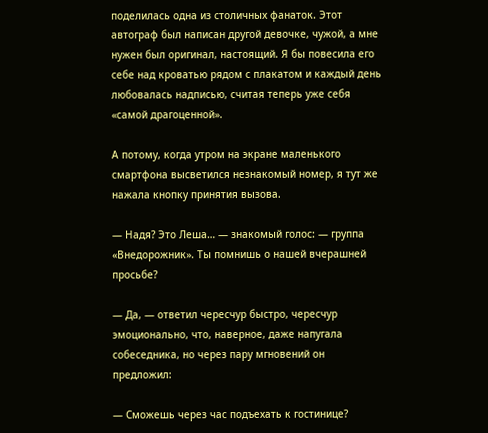поделилась одна из столичных фанаток. Этот автограф был написан другой девочке, чужой, а мне нужен был оригинал, настоящий. Я бы повесила его себе над кроватью рядом с плакатом и каждый день любовалась надписью, считая теперь уже себя «самой драгоценной».

А потому, когда утром на экране маленького смартфона высветился незнакомый номер, я тут же нажала кнопку принятия вызова.

— Надя? Это Леша… — знакомый голос: — группа «Внедорожник». Ты помнишь о нашей вчерашней просьбе?

— Да, — ответил чересчур быстро, чересчур эмоционально, что, наверное, даже напугала собеседника, но через пару мгновений он предложил:

— Сможешь через час подъехать к гостинице?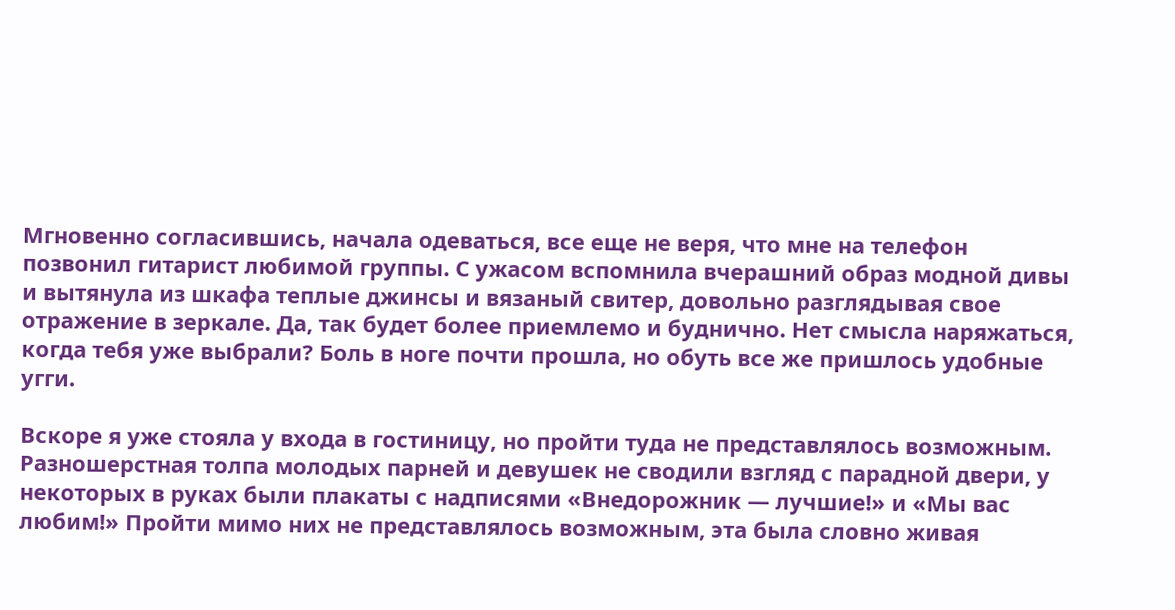Мгновенно согласившись, начала одеваться, все еще не веря, что мне на телефон позвонил гитарист любимой группы. С ужасом вспомнила вчерашний образ модной дивы и вытянула из шкафа теплые джинсы и вязаный свитер, довольно разглядывая свое отражение в зеркале. Да, так будет более приемлемо и буднично. Нет смысла наряжаться, когда тебя уже выбрали? Боль в ноге почти прошла, но обуть все же пришлось удобные угги.

Вскоре я уже стояла у входа в гостиницу, но пройти туда не представлялось возможным. Разношерстная толпа молодых парней и девушек не сводили взгляд с парадной двери, у некоторых в руках были плакаты с надписями «Внедорожник — лучшие!» и «Мы вас любим!» Пройти мимо них не представлялось возможным, эта была словно живая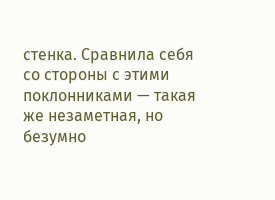стенка. Сравнила себя со стороны с этими поклонниками — такая же незаметная, но безумно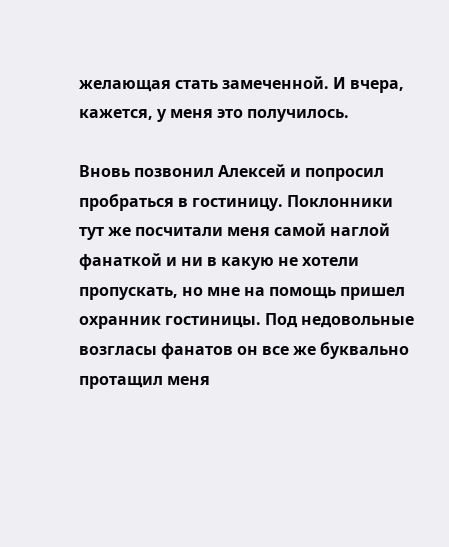желающая стать замеченной. И вчера, кажется, у меня это получилось.

Вновь позвонил Алексей и попросил пробраться в гостиницу. Поклонники тут же посчитали меня самой наглой фанаткой и ни в какую не хотели пропускать, но мне на помощь пришел охранник гостиницы. Под недовольные возгласы фанатов он все же буквально протащил меня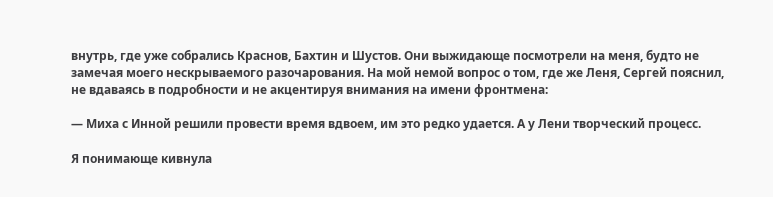внутрь, где уже собрались Краснов, Бахтин и Шустов. Они выжидающе посмотрели на меня, будто не замечая моего нескрываемого разочарования. На мой немой вопрос о том, где же Леня, Сергей пояснил, не вдаваясь в подробности и не акцентируя внимания на имени фронтмена:

— Миха с Инной решили провести время вдвоем, им это редко удается. А у Лени творческий процесс.

Я понимающе кивнула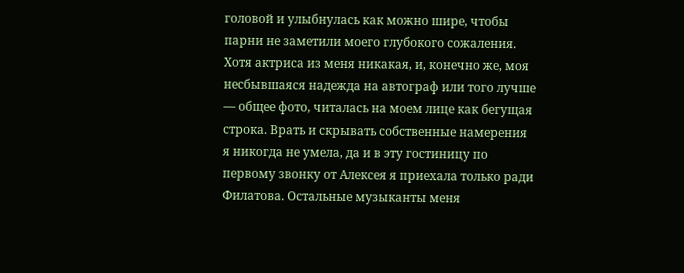головой и улыбнулась как можно шире, чтобы парни не заметили моего глубокого сожаления. Хотя актриса из меня никакая, и, конечно же, моя несбывшаяся надежда на автограф или того лучше — общее фото, читалась на моем лице как бегущая строка. Врать и скрывать собственные намерения я никогда не умела, да и в эту гостиницу по первому звонку от Алексея я приехала только ради Филатова. Остальные музыканты меня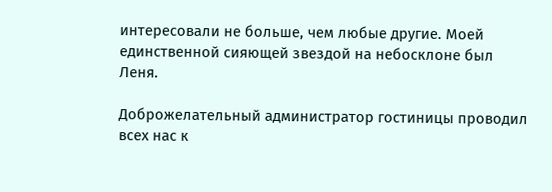интересовали не больше, чем любые другие. Моей единственной сияющей звездой на небосклоне был Леня.

Доброжелательный администратор гостиницы проводил всех нас к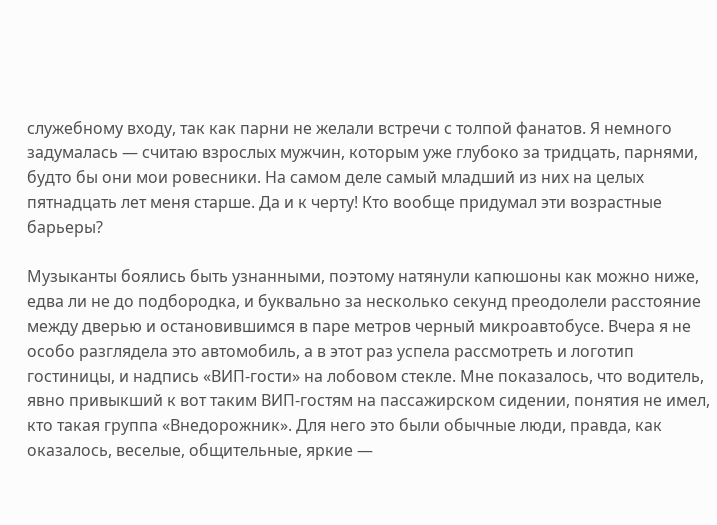служебному входу, так как парни не желали встречи с толпой фанатов. Я немного задумалась — считаю взрослых мужчин, которым уже глубоко за тридцать, парнями, будто бы они мои ровесники. На самом деле самый младший из них на целых пятнадцать лет меня старше. Да и к черту! Кто вообще придумал эти возрастные барьеры?

Музыканты боялись быть узнанными, поэтому натянули капюшоны как можно ниже, едва ли не до подбородка, и буквально за несколько секунд преодолели расстояние между дверью и остановившимся в паре метров черный микроавтобусе. Вчера я не особо разглядела это автомобиль, а в этот раз успела рассмотреть и логотип гостиницы, и надпись «ВИП-гости» на лобовом стекле. Мне показалось, что водитель, явно привыкший к вот таким ВИП-гостям на пассажирском сидении, понятия не имел, кто такая группа «Внедорожник». Для него это были обычные люди, правда, как оказалось, веселые, общительные, яркие —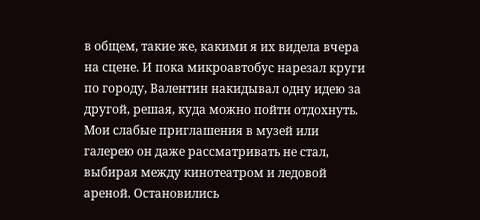в общем, такие же, какими я их видела вчера на сцене. И пока микроавтобус нарезал круги по городу, Валентин накидывал одну идею за другой, решая, куда можно пойти отдохнуть. Мои слабые приглашения в музей или галерею он даже рассматривать не стал, выбирая между кинотеатром и ледовой ареной. Остановились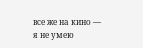все же на кино — я не умею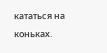кататься на коньках.